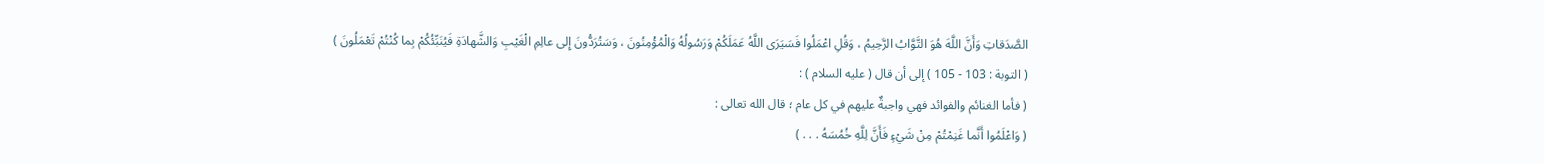الصَّدَقاتِ وَأَنَّ اللَّهَ هُوَ التَّوَّابُ الرَّحِيمُ ، وَقُلِ اعْمَلُوا فَسَيَرَى اللَّهُ عَمَلَكُمْ وَرَسُولُهُ وَالْمُؤْمِنُونَ ، وَسَتُرَدُّونَ إِلى عالِمِ الْغَيْبِ وَالشَّهادَةِ فَيُنَبِّئُكُمْ بِما كُنْتُمْ تَعْمَلُونَ )
( التوبة : 103 - 105 ) إلى أن قال ( عليه السلام ) :
( فأما الغنائم والفوائد فهي واجبةٌ عليهم في كل عام ؛ قال الله تعالى :
( وَاعْلَمُوا أَنَّما غَنِمْتُمْ مِنْ شَيْءٍ فَأَنَّ لِلَّهِ خُمُسَهُ . . . )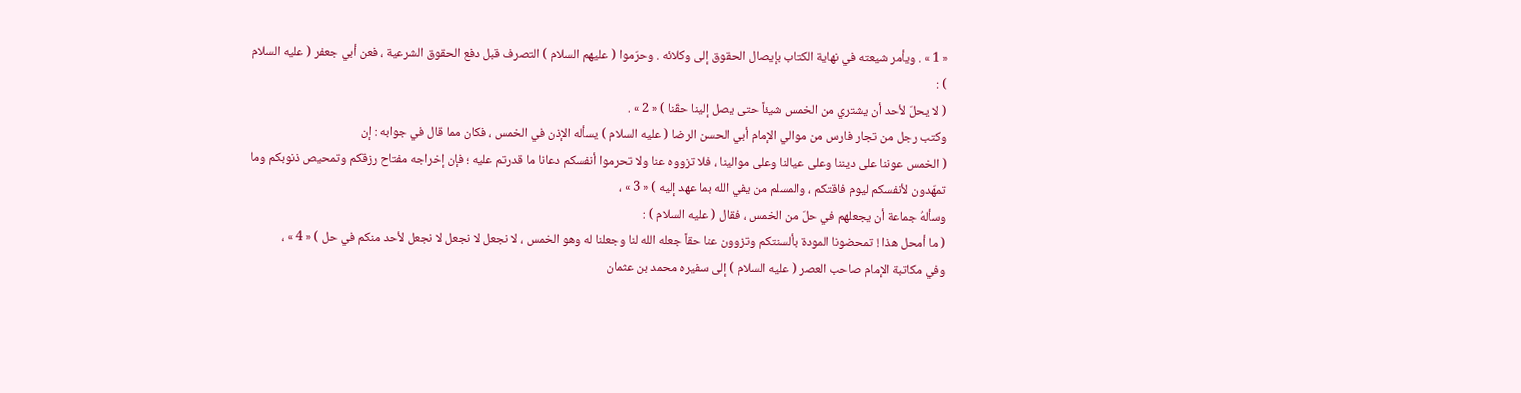« 1 » . ويأمر شيعته في نهاية الكتاب بإيصال الحقوق إلى وكلائه . وحرّموا ( عليهم السلام ) التصرف قبل دفع الحقوق الشرعية ، فعن أبي جعفر ( عليه السلام ) :
( لا يحلّ لأحد أن يشتري من الخمس شيئاً حتى يصل إلينا حقّنا ) « 2 » .
وكتب رجل من تجار فارس من موالي الإمام أبي الحسن الرضا ( عليه السلام ) يسأله الإذن في الخمس ، فكان مما قال في جوابه : إن
( الخمس عوننا على ديننا وعلى عيالنا وعلى موالينا ، فلا تزووه عنا ولا تحرموا أنفسكم دعانا ما قدرتم عليه ؛ فإن إخراجه مفتاح رزقكم وتمحيص ذنوبكم وما تمهّدون لأنفسكم ليوم فاقتكم ، والمسلم من يفي الله بما عهد إليه ) « 3 » ،
وسألهُ جماعة أن يجعلهم في حلّ من الخمس ، فقال ( عليه السلام ) :
( ما أمحل هذا ! تمحضونا المودة بألسنتكم وتزوون عنا حقاً جعله الله لنا وجعلنا له وهو الخمس ، لا نجعل لا نجعل لا نجعل لأحد منكم في حل ) « 4 » ،
وفي مكاتبة الإمام صاحب العصر ( عليه السلام ) إلى سفيره محمد بن عثمان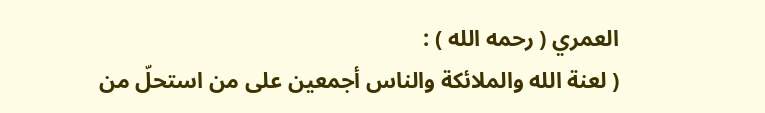العمري ( رحمه الله ) :
( لعنة الله والملائكة والناس أجمعين على من استحلّ من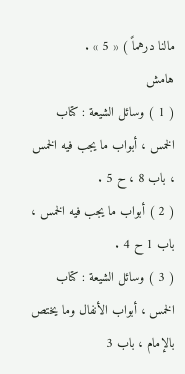مالنا درهماً ) « 5 » .
هامش
( 1 ) وسائل الشيعة : كتاب الخمس ، أبواب ما يجب فيه الخمس ، باب 8 ، ح 5 .
( 2 ) أبواب ما يجب فيه الخمس ، باب 1 ح 4 .
( 3 ) وسائل الشيعة : كتاب الخمس ، أبواب الأنفال وما يختص بالإمام ، باب 3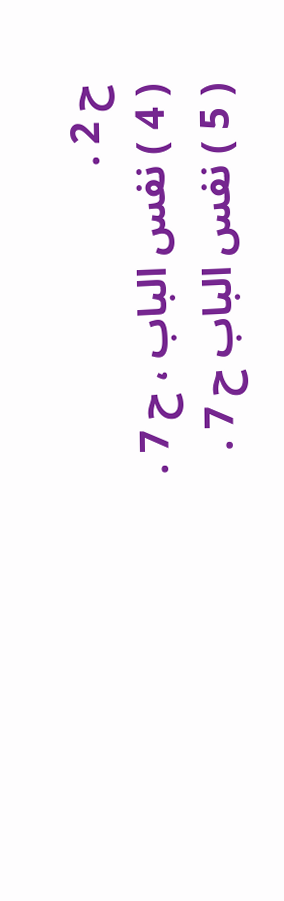ح 2 .
( 4 ) نفس الباب ، ح 7 .
( 5 ) نفس الباب ح 7 .